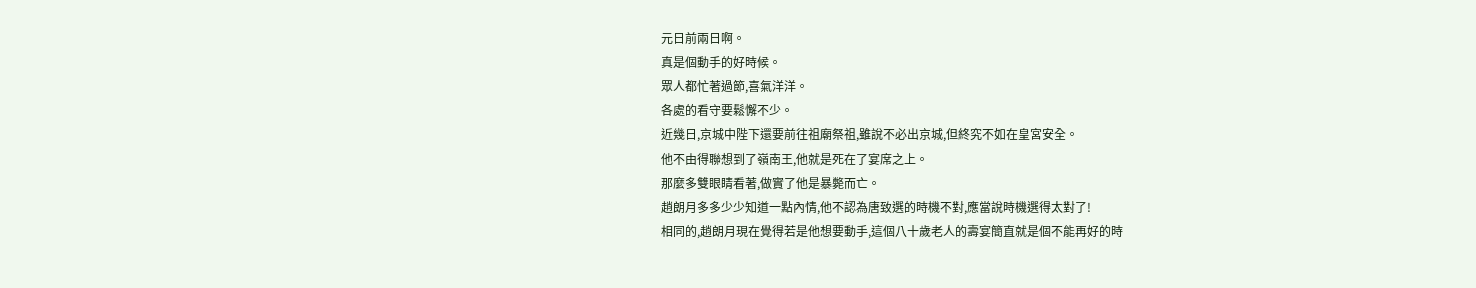元日前兩日啊。
真是個動手的好時候。
眾人都忙著過節,喜氣洋洋。
各處的看守要鬆懈不少。
近幾日,京城中陛下還要前往祖廟祭祖,雖說不必出京城,但終究不如在皇宮安全。
他不由得聯想到了嶺南王,他就是死在了宴席之上。
那麼多雙眼睛看著,做實了他是暴斃而亡。
趙朗月多多少少知道一點內情,他不認為唐致選的時機不對,應當說時機選得太對了!
相同的,趙朗月現在覺得若是他想要動手,這個八十歲老人的壽宴簡直就是個不能再好的時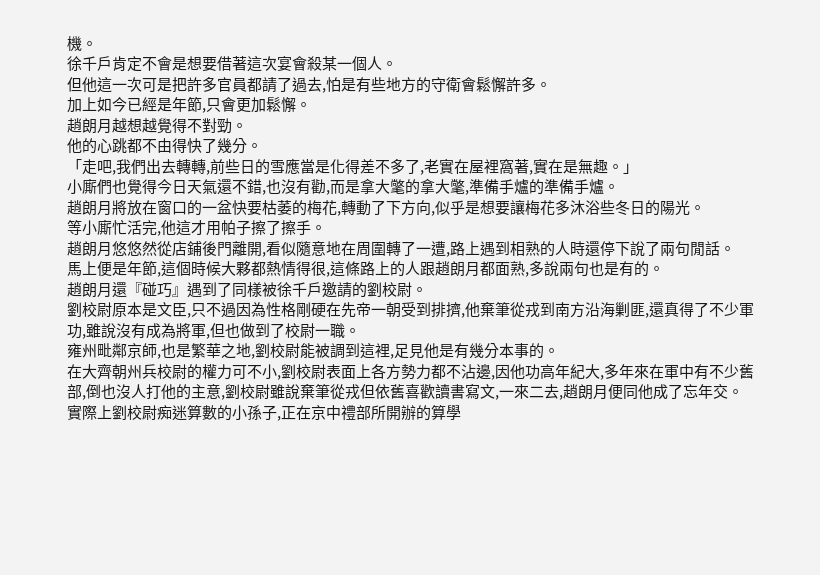機。
徐千戶肯定不會是想要借著這次宴會殺某一個人。
但他這一次可是把許多官員都請了過去,怕是有些地方的守衛會鬆懈許多。
加上如今已經是年節,只會更加鬆懈。
趙朗月越想越覺得不對勁。
他的心跳都不由得快了幾分。
「走吧,我們出去轉轉,前些日的雪應當是化得差不多了,老實在屋裡窩著,實在是無趣。」
小廝們也覺得今日天氣還不錯,也沒有勸,而是拿大氅的拿大氅,準備手爐的準備手爐。
趙朗月將放在窗口的一盆快要枯萎的梅花,轉動了下方向,似乎是想要讓梅花多沐浴些冬日的陽光。
等小廝忙活完,他這才用帕子擦了擦手。
趙朗月悠悠然從店鋪後門離開,看似隨意地在周圍轉了一遭,路上遇到相熟的人時還停下說了兩句閒話。
馬上便是年節,這個時候大夥都熱情得很,這條路上的人跟趙朗月都面熟,多說兩句也是有的。
趙朗月還『碰巧』遇到了同樣被徐千戶邀請的劉校尉。
劉校尉原本是文臣,只不過因為性格剛硬在先帝一朝受到排擠,他棄筆從戎到南方沿海剿匪,還真得了不少軍功,雖說沒有成為將軍,但也做到了校尉一職。
雍州毗鄰京師,也是繁華之地,劉校尉能被調到這裡,足見他是有幾分本事的。
在大齊朝州兵校尉的權力可不小,劉校尉表面上各方勢力都不沾邊,因他功高年紀大,多年來在軍中有不少舊部,倒也沒人打他的主意,劉校尉雖說棄筆從戎但依舊喜歡讀書寫文,一來二去,趙朗月便同他成了忘年交。
實際上劉校尉痴迷算數的小孫子,正在京中禮部所開辦的算學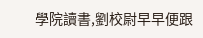學院讀書,劉校尉早早便跟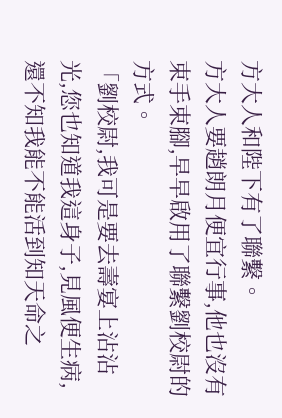方大人和陛下有了聯繫。
方大人要趙朗月便宜行事,他也沒有束手束腳,早早啟用了聯繫劉校尉的方式。
「劉校尉,我可是要去壽宴上沾沾光,您也知道我這身子,見風便生病,還不知我能不能活到知天命之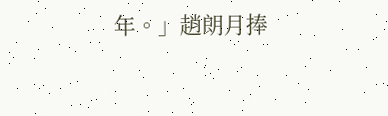年。」趙朗月捧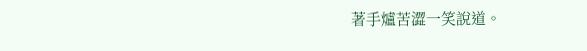著手爐苦澀一笑說道。